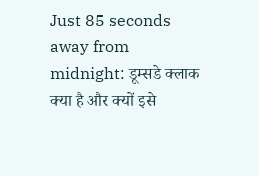Just 85 seconds away from midnight: डूम्सडे क्लाक क्या है और क्यों इसे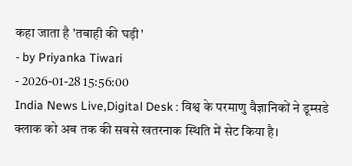कहा जाता है 'तबाही की घड़ी'
- by Priyanka Tiwari
- 2026-01-28 15:56:00
India News Live,Digital Desk : विश्व के परमाणु वैज्ञानिकों ने डूम्सडे क्लाक को अब तक की सबसे खतरनाक स्थिति में सेट किया है।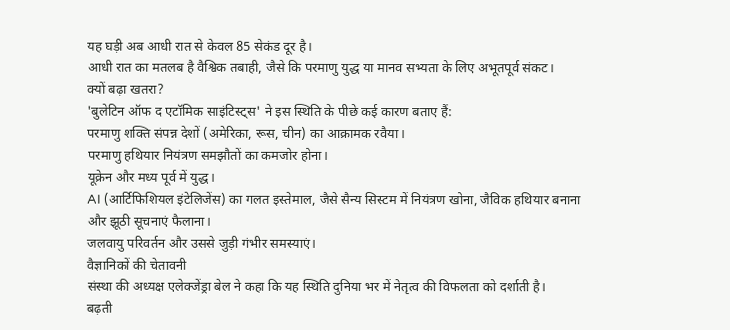यह घड़ी अब आधी रात से केवल 85 सेकंड दूर है।
आधी रात का मतलब है वैश्विक तबाही, जैसे कि परमाणु युद्ध या मानव सभ्यता के लिए अभूतपूर्व संकट।
क्यों बढ़ा खतरा?
'बुलेटिन ऑफ द एटॉमिक साइंटिस्ट्स' ने इस स्थिति के पीछे कई कारण बताए हैं:
परमाणु शक्ति संपन्न देशों (अमेरिका, रूस, चीन) का आक्रामक रवैया।
परमाणु हथियार नियंत्रण समझौतों का कमजोर होना।
यूक्रेन और मध्य पूर्व में युद्ध।
AI (आर्टिफिशियल इंटेलिजेंस) का गलत इस्तेमाल, जैसे सैन्य सिस्टम में नियंत्रण खोना, जैविक हथियार बनाना और झूठी सूचनाएं फैलाना।
जलवायु परिवर्तन और उससे जुड़ी गंभीर समस्याएं।
वैज्ञानिकों की चेतावनी
संस्था की अध्यक्ष एलेक्जेंड्रा बेल ने कहा कि यह स्थिति दुनिया भर में नेतृत्व की विफलता को दर्शाती है।
बढ़ती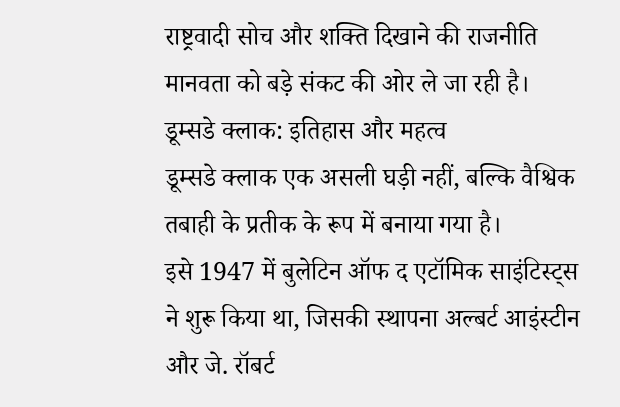राष्ट्रवादी सोच और शक्ति दिखाने की राजनीति मानवता को बड़े संकट की ओर ले जा रही है।
डूम्सडे क्लाक: इतिहास और महत्व
डूम्सडे क्लाक एक असली घड़ी नहीं, बल्कि वैश्विक तबाही के प्रतीक के रूप में बनाया गया है।
इसे 1947 में बुलेटिन ऑफ द एटॉमिक साइंटिस्ट्स ने शुरू किया था, जिसकी स्थापना अल्बर्ट आइंस्टीन और जे. रॉबर्ट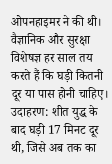ओपनहाइमर ने की थी।
वैज्ञानिक और सुरक्षा विशेषज्ञ हर साल तय करते हैं कि घड़ी कितनी दूर या पास होनी चाहिए।
उदाहरण: शीत युद्ध के बाद घड़ी 17 मिनट दूर थी, जिसे अब तक का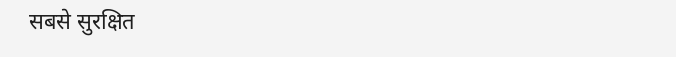सबसे सुरक्षित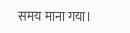समय माना गया।